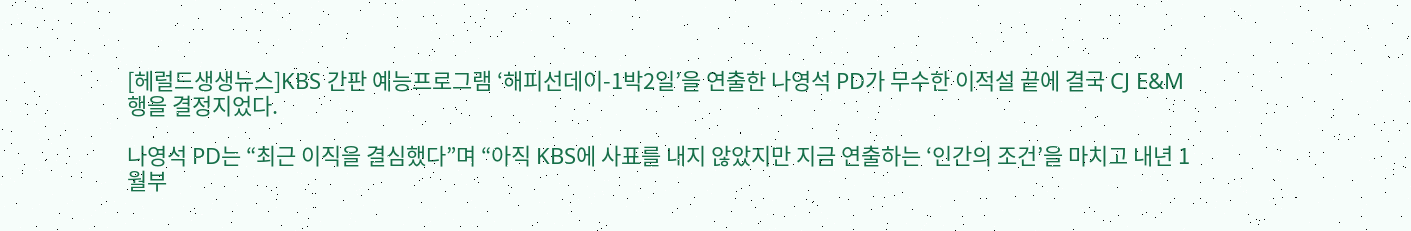[헤럴드생생뉴스]KBS 간판 예능프로그램 ‘해피선데이-1박2일’을 연출한 나영석 PD가 무수한 이적설 끝에 결국 CJ E&M 행을 결정지었다.

나영석 PD는 “최근 이직을 결심했다”며 “아직 KBS에 사표를 내지 않았지만 지금 연출하는 ‘인간의 조건’을 마치고 내년 1월부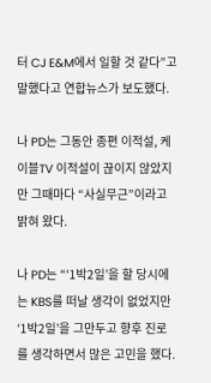터 CJ E&M에서 일할 것 같다”고 말했다고 연합뉴스가 보도했다.

나 PD는 그동안 종편 이적설, 케이블TV 이적설이 끊이지 않았지만 그때마다 “사실무근”이라고 밝혀 왔다.

나 PD는 “‘1박2일’을 할 당시에는 KBS를 떠날 생각이 없었지만 ‘1박2일’을 그만두고 향후 진로를 생각하면서 많은 고민을 했다.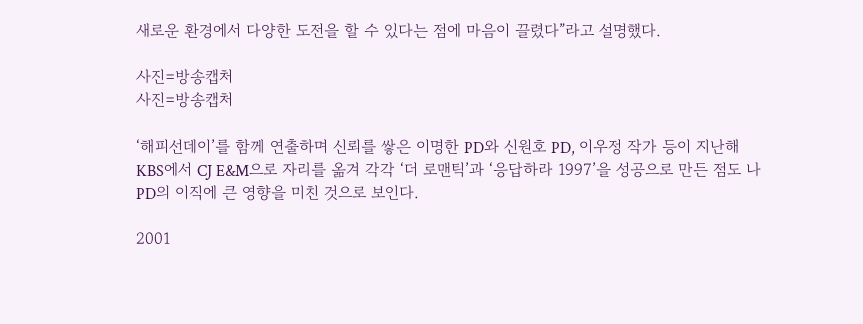새로운 환경에서 다양한 도전을 할 수 있다는 점에 마음이 끌렸다”라고 설명했다.

사진=방송캡처
사진=방송캡처

‘해피선데이’를 함께 연출하며 신뢰를 쌓은 이명한 PD와 신원호 PD, 이우정 작가 등이 지난해 KBS에서 CJ E&M으로 자리를 옮겨 각각 ‘더 로맨틱’과 ‘응답하라 1997’을 성공으로 만든 점도 나 PD의 이직에 큰 영향을 미친 것으로 보인다.

2001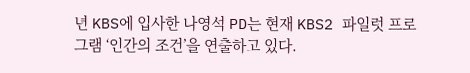년 KBS에 입사한 나영석 PD는 현재 KBS2 파일럿 프로그램 ‘인간의 조건’을 연출하고 있다.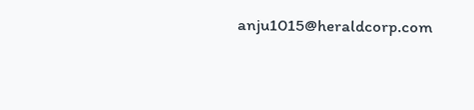anju1015@heraldcorp.com